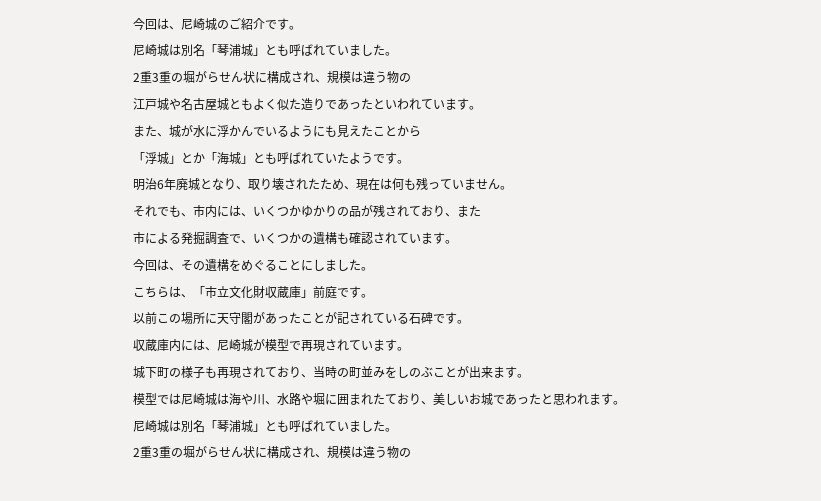今回は、尼崎城のご紹介です。
尼崎城は別名「琴浦城」とも呼ばれていました。
2重3重の堀がらせん状に構成され、規模は違う物の
江戸城や名古屋城ともよく似た造りであったといわれています。
また、城が水に浮かんでいるようにも見えたことから
「浮城」とか「海城」とも呼ばれていたようです。
明治6年廃城となり、取り壊されたため、現在は何も残っていません。
それでも、市内には、いくつかゆかりの品が残されており、また
市による発掘調査で、いくつかの遺構も確認されています。
今回は、その遺構をめぐることにしました。
こちらは、「市立文化財収蔵庫」前庭です。
以前この場所に天守閣があったことが記されている石碑です。
収蔵庫内には、尼崎城が模型で再現されています。
城下町の様子も再現されており、当時の町並みをしのぶことが出来ます。
模型では尼崎城は海や川、水路や堀に囲まれたており、美しいお城であったと思われます。
尼崎城は別名「琴浦城」とも呼ばれていました。
2重3重の堀がらせん状に構成され、規模は違う物の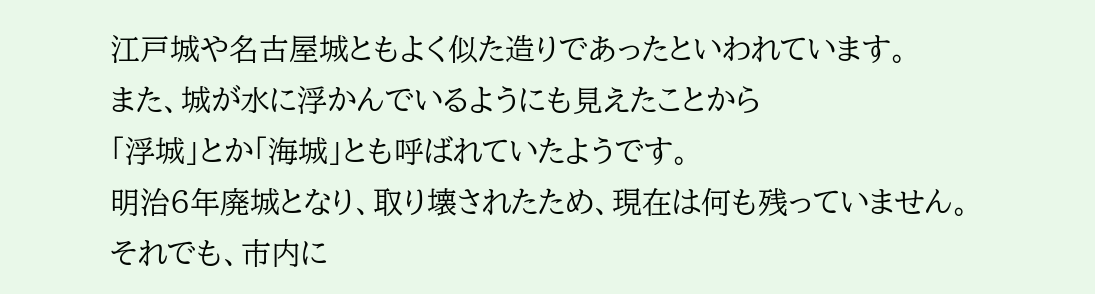江戸城や名古屋城ともよく似た造りであったといわれています。
また、城が水に浮かんでいるようにも見えたことから
「浮城」とか「海城」とも呼ばれていたようです。
明治6年廃城となり、取り壊されたため、現在は何も残っていません。
それでも、市内に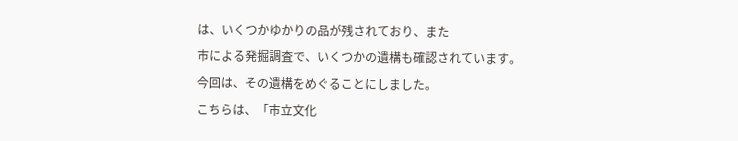は、いくつかゆかりの品が残されており、また
市による発掘調査で、いくつかの遺構も確認されています。
今回は、その遺構をめぐることにしました。
こちらは、「市立文化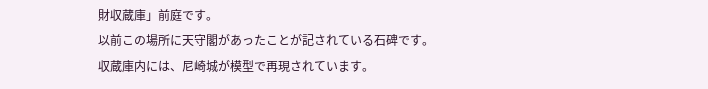財収蔵庫」前庭です。
以前この場所に天守閣があったことが記されている石碑です。
収蔵庫内には、尼崎城が模型で再現されています。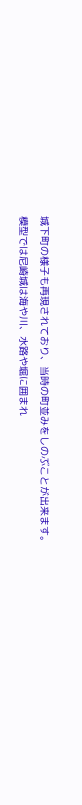城下町の様子も再現されており、当時の町並みをしのぶことが出来ます。
模型では尼崎城は海や川、水路や堀に囲まれ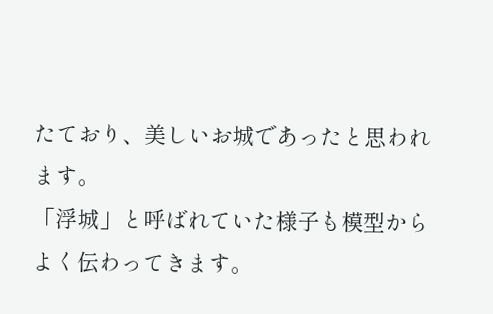たており、美しいお城であったと思われます。
「浮城」と呼ばれていた様子も模型からよく伝わってきます。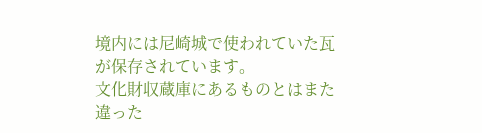境内には尼崎城で使われていた瓦が保存されています。
文化財収蔵庫にあるものとはまた違った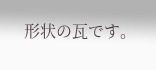形状の瓦です。